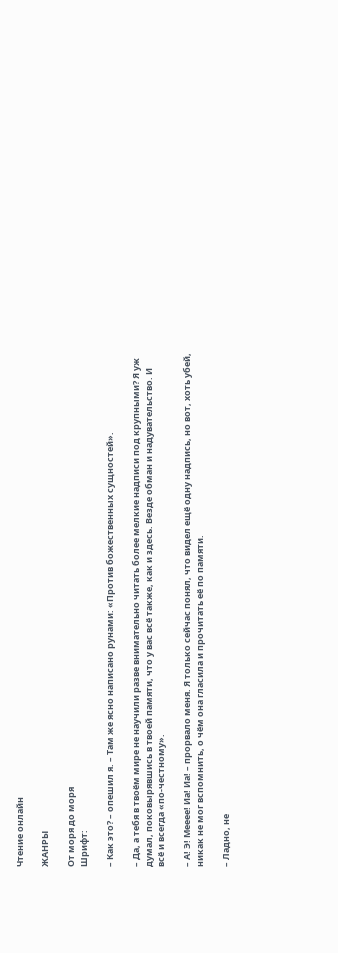Чтение онлайн

ЖАНРЫ

От моря до моря
Шрифт:

– Как это? – опешил я. – Там же ясно написано рунами: «Против божественных сущностей».

– Да, а тебя в твоём мире не научили разве внимательно читать более мелкие надписи под крупными? Я уж думал, поковырявшись в твоей памяти, что у вас всё также, как и здесь. Везде обман и надувательство. И всё и всегда «по-честному».

– А! Э! Мееее! Иа! Иа! – прорвало меня. Я только сейчас понял, что видел ещё одну надпись, но вот, хоть убей, никак не мог вспомнить, о чём она гласила и прочитать её по памяти.

– Ладно, не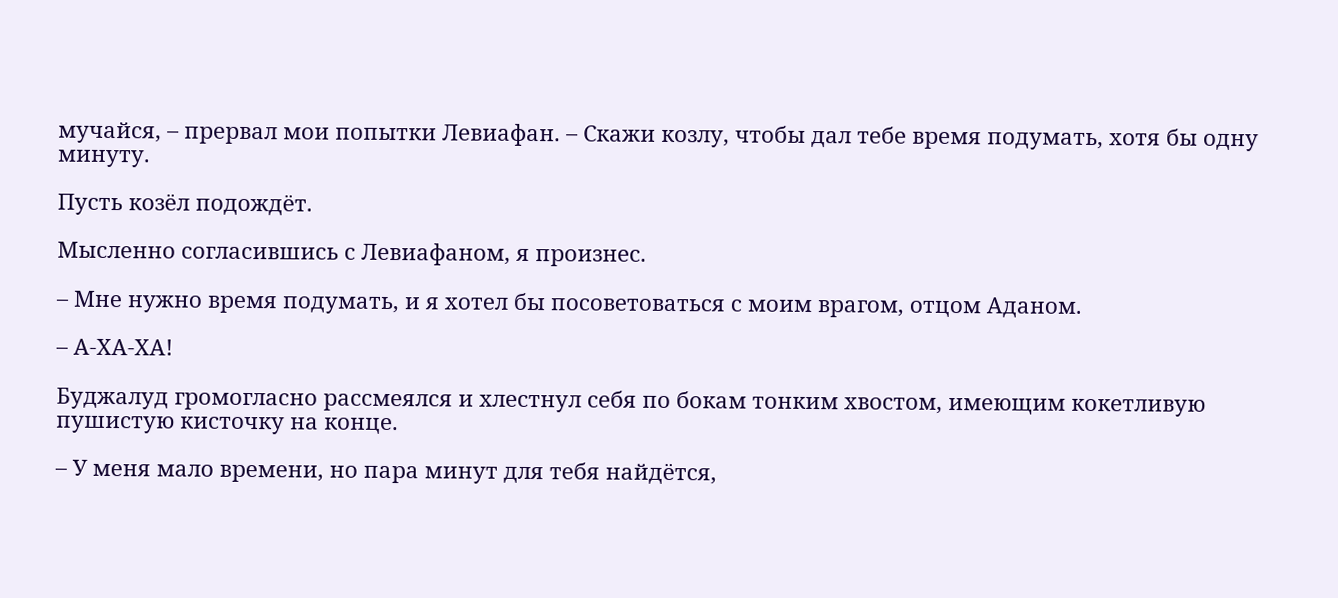мучайся, – прервал мои попытки Левиафан. – Скажи козлу, чтобы дал тебе время подумать, хотя бы одну минуту.

Пусть козёл подождёт.

Мысленно согласившись с Левиафаном, я произнес.

– Мне нужно время подумать, и я хотел бы посоветоваться с моим врагом, отцом Аданом.

– А-ХА-ХА!

Буджалуд громогласно рассмеялся и хлестнул себя по бокам тонким хвостом, имеющим кокетливую пушистую кисточку на конце.

– У меня мало времени, но пара минут для тебя найдётся,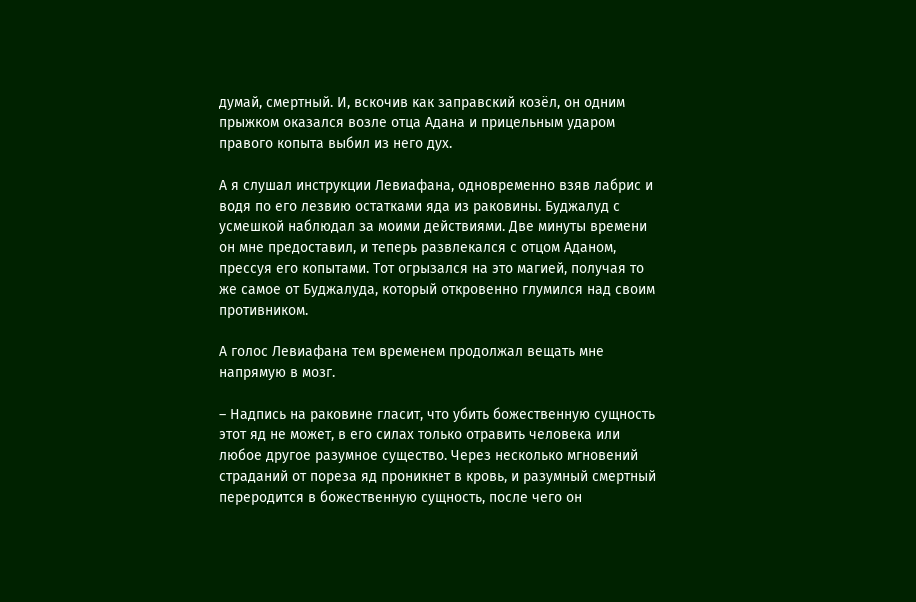думай, смертный. И, вскочив как заправский козёл, он одним прыжком оказался возле отца Адана и прицельным ударом правого копыта выбил из него дух.

А я слушал инструкции Левиафана, одновременно взяв лабрис и водя по его лезвию остатками яда из раковины. Буджалуд с усмешкой наблюдал за моими действиями. Две минуты времени он мне предоставил, и теперь развлекался с отцом Аданом, прессуя его копытами. Тот огрызался на это магией, получая то же самое от Буджалуда, который откровенно глумился над своим противником.

А голос Левиафана тем временем продолжал вещать мне напрямую в мозг.

– Надпись на раковине гласит, что убить божественную сущность этот яд не может, в его силах только отравить человека или любое другое разумное существо. Через несколько мгновений страданий от пореза яд проникнет в кровь, и разумный смертный переродится в божественную сущность, после чего он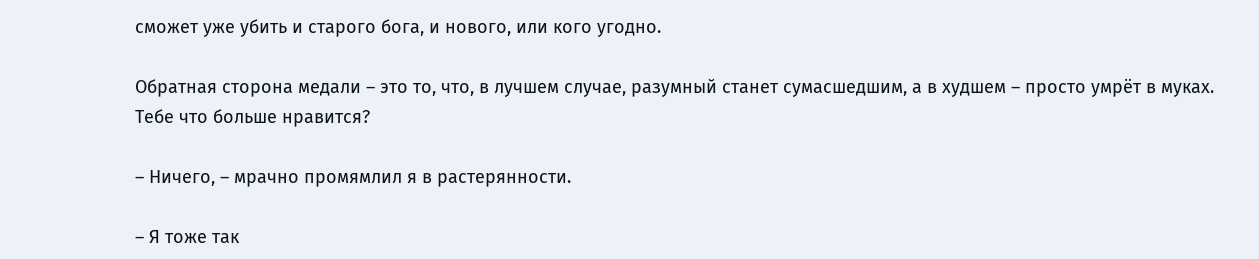сможет уже убить и старого бога, и нового, или кого угодно.

Обратная сторона медали – это то, что, в лучшем случае, разумный станет сумасшедшим, а в худшем – просто умрёт в муках. Тебе что больше нравится?

– Ничего, – мрачно промямлил я в растерянности.

– Я тоже так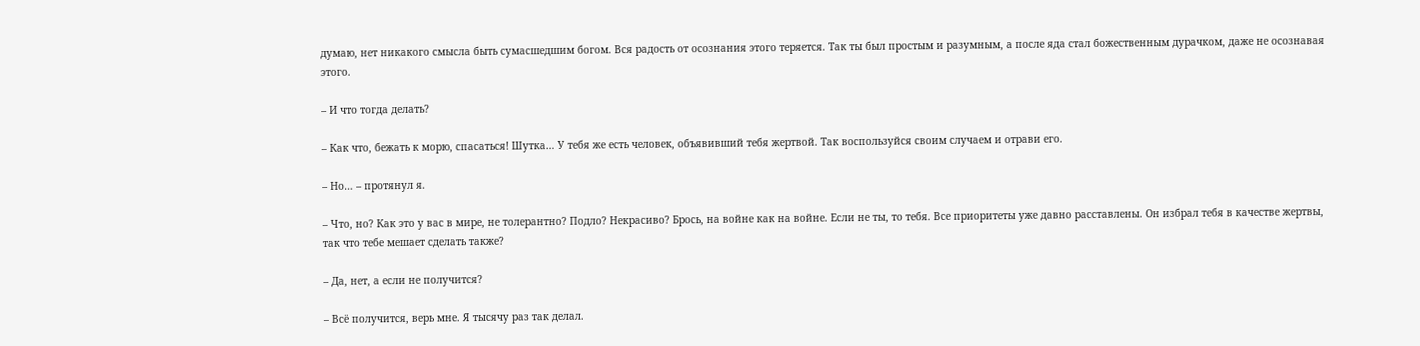думаю, нет никакого смысла быть сумасшедшим богом. Вся радость от осознания этого теряется. Так ты был простым и разумным, а после яда стал божественным дурачком, даже не осознавая этого.

– И что тогда делать?

– Как что, бежать к морю, спасаться! Шутка… У тебя же есть человек, объявивший тебя жертвой. Так воспользуйся своим случаем и отрави его.

– Но… – протянул я.

– Что, но? Как это у вас в мире, не толерантно? Подло? Некрасиво? Брось, на войне как на войне. Если не ты, то тебя. Все приоритеты уже давно расставлены. Он избрал тебя в качестве жертвы, так что тебе мешает сделать также?

– Да, нет, а если не получится?

– Всё получится, верь мне. Я тысячу раз так делал.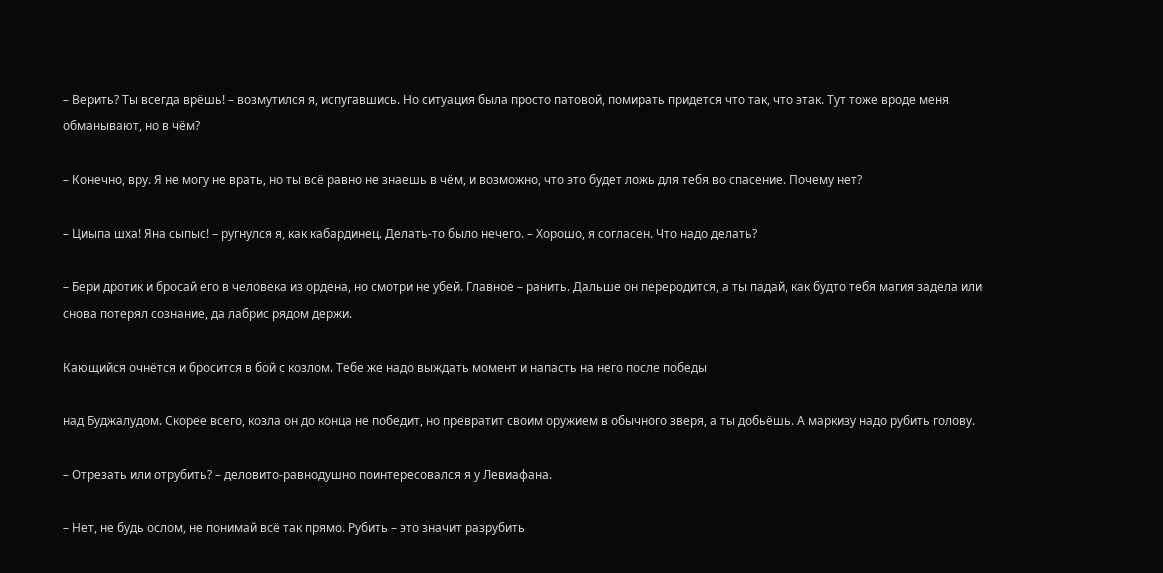– Верить? Ты всегда врёшь! – возмутился я, испугавшись. Но ситуация была просто патовой, помирать придется что так, что этак. Тут тоже вроде меня обманывают, но в чём?

– Конечно, вру. Я не могу не врать, но ты всё равно не знаешь в чём, и возможно, что это будет ложь для тебя во спасение. Почему нет?

– Циыпа шха! Яна сыпыс! – ругнулся я, как кабардинец. Делать-то было нечего. – Хорошо, я согласен. Что надо делать?

– Бери дротик и бросай его в человека из ордена, но смотри не убей. Главное – ранить. Дальше он переродится, а ты падай, как будто тебя магия задела или снова потерял сознание, да лабрис рядом держи.

Кающийся очнётся и бросится в бой с козлом. Тебе же надо выждать момент и напасть на него после победы

над Буджалудом. Скорее всего, козла он до конца не победит, но превратит своим оружием в обычного зверя, а ты добьёшь. А маркизу надо рубить голову.

– Отрезать или отрубить? – деловито-равнодушно поинтересовался я у Левиафана.

– Нет, не будь ослом, не понимай всё так прямо. Рубить – это значит разрубить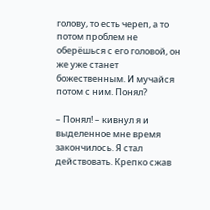голову, то есть череп, а то потом проблем не оберёшься с его головой, он же уже станет божественным. И мучайся потом с ним. Понял?

– Понял! – кивнул я и выделенное мне время закончилось. Я стал действовать. Крепко сжав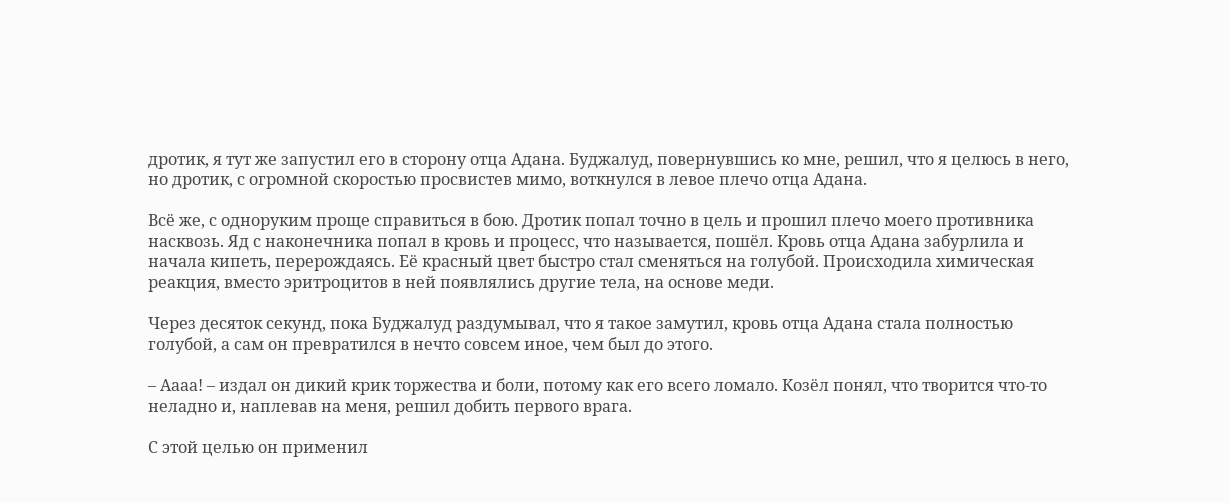дротик, я тут же запустил его в сторону отца Адана. Буджалуд, повернувшись ко мне, решил, что я целюсь в него, но дротик, с огромной скоростью просвистев мимо, воткнулся в левое плечо отца Адана.

Всё же, с одноруким проще справиться в бою. Дротик попал точно в цель и прошил плечо моего противника насквозь. Яд с наконечника попал в кровь и процесс, что называется, пошёл. Кровь отца Адана забурлила и начала кипеть, перерождаясь. Её красный цвет быстро стал сменяться на голубой. Происходила химическая реакция, вместо эритроцитов в ней появлялись другие тела, на основе меди.

Через десяток секунд, пока Буджалуд раздумывал, что я такое замутил, кровь отца Адана стала полностью голубой, а сам он превратился в нечто совсем иное, чем был до этого.

– Аааа! – издал он дикий крик торжества и боли, потому как его всего ломало. Козёл понял, что творится что-то неладно и, наплевав на меня, решил добить первого врага.

С этой целью он применил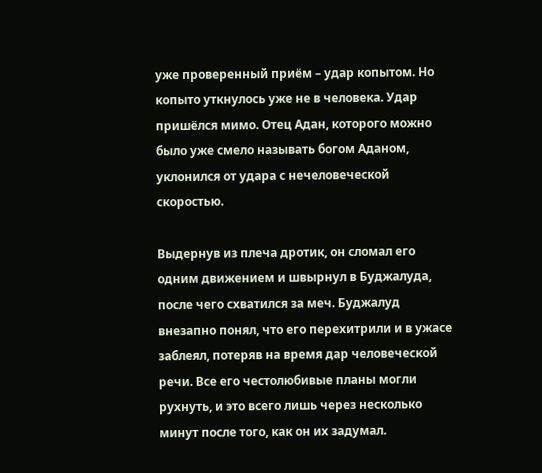уже проверенный приём – удар копытом. Но копыто уткнулось уже не в человека. Удар пришёлся мимо. Отец Адан, которого можно было уже смело называть богом Аданом, уклонился от удара с нечеловеческой скоростью.

Выдернув из плеча дротик, он сломал его одним движением и швырнул в Буджалуда, после чего схватился за меч. Буджалуд внезапно понял, что его перехитрили и в ужасе заблеял, потеряв на время дар человеческой речи. Все его честолюбивые планы могли рухнуть, и это всего лишь через несколько минут после того, как он их задумал.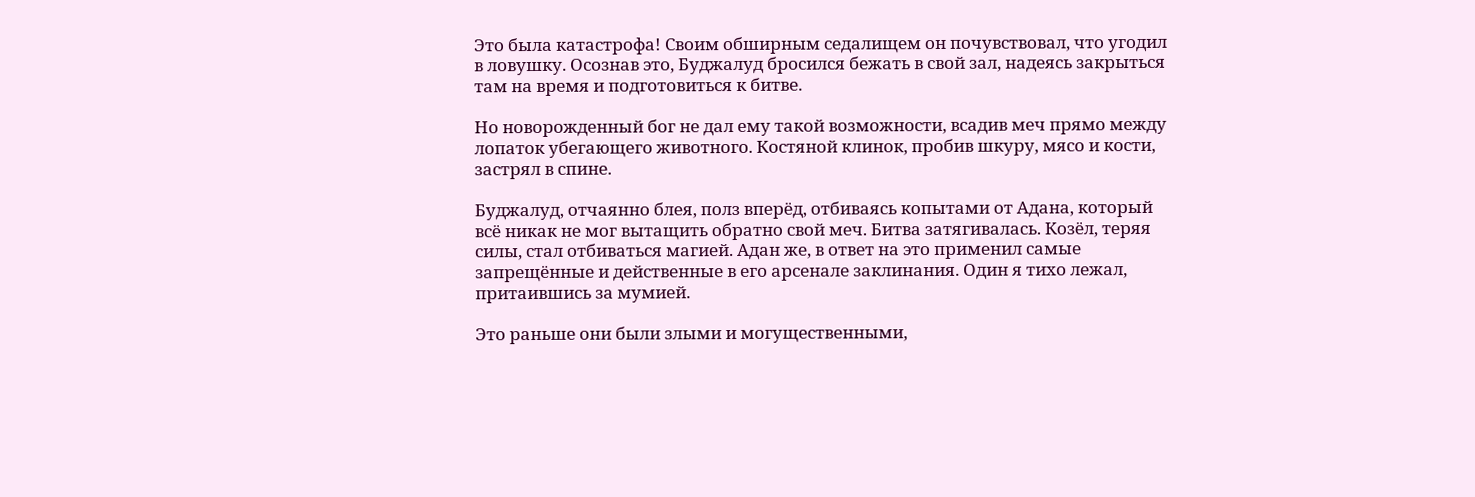Это была катастрофа! Своим обширным седалищем он почувствовал, что угодил в ловушку. Осознав это, Буджалуд бросился бежать в свой зал, надеясь закрыться там на время и подготовиться к битве.

Но новорожденный бог не дал ему такой возможности, всадив меч прямо между лопаток убегающего животного. Костяной клинок, пробив шкуру, мясо и кости, застрял в спине.

Буджалуд, отчаянно блея, полз вперёд, отбиваясь копытами от Адана, который всё никак не мог вытащить обратно свой меч. Битва затягивалась. Козёл, теряя силы, стал отбиваться магией. Адан же, в ответ на это применил самые запрещённые и действенные в его арсенале заклинания. Один я тихо лежал, притаившись за мумией.

Это раньше они были злыми и могущественными,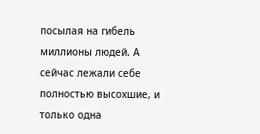посылая на гибель миллионы людей. А сейчас лежали себе полностью высохшие, и только одна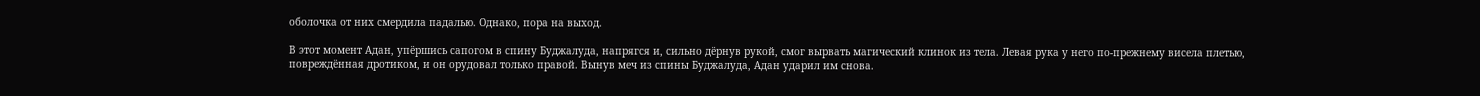оболочка от них смердила падалью. Однако, пора на выход.

В этот момент Адан, упёршись сапогом в спину Буджалуда, напрягся и, сильно дёрнув рукой, смог вырвать магический клинок из тела. Левая рука у него по-прежнему висела плетью, повреждённая дротиком, и он орудовал только правой. Вынув меч из спины Буджалуда, Адан ударил им снова.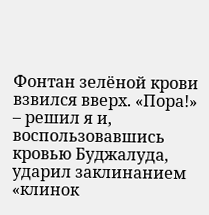Фонтан зелёной крови взвился вверх. «Пора!» – решил я и, воспользовавшись кровью Буджалуда, ударил заклинанием «клинок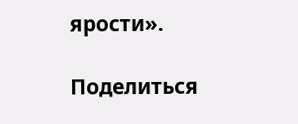ярости».

Поделиться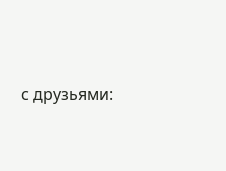с друзьями: